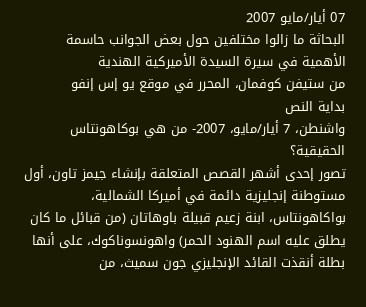07 أيار/مايو 2007
البحاثة ما زالوا مختلفين حول بعض الجوانب حاسمة الأهمية في سيرة السيدة الأميركية الهندية
من ستيفن كوفمان، المحرر في موقع يو إس إنفو
بداية النص
واشنطن، 7 أيار/مايو، 2007- من هي بوكاهونتاس الحقيقية؟
تصور إحدى أشهر القصص المتعلقة بإنشاء جيمز تاون، أول مستوطنة إنجليزية دائمة في أميركا الشمالية، بواكاهونتاس، ابنة زعيم قبيلة باوهاتان (من قبائل ما كان يطلق عليه اسم الهنود الحمر) واهونسوناكوك، على أنها بطلة أنقذت القائد الإنجليزي جون سميث، من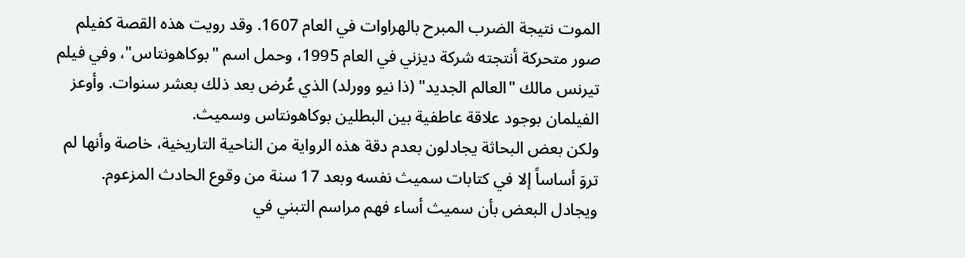الموت نتيجة الضرب المبرح بالهراوات في العام 1607. وقد رويت هذه القصة كفيلم صور متحركة أنتجته شركة ديزني في العام 1995، وحمل اسم "بوكاهونتاس"، وفي فيلم تيرنس مالك "العالم الجديد" (ذا نيو وورلد) الذي عُرض بعد ذلك بعشر سنوات. وأوعز الفيلمان بوجود علاقة عاطفية بين البطلين بوكاهونتاس وسميث.
ولكن بعض البحاثة يجادلون بعدم دقة هذه الرواية من الناحية التاريخية، خاصة وأنها لم تروَ أساساً إلا في كتابات سميث نفسه وبعد 17 سنة من وقوع الحادث المزعوم. ويجادل البعض بأن سميث أساء فهم مراسم التبني في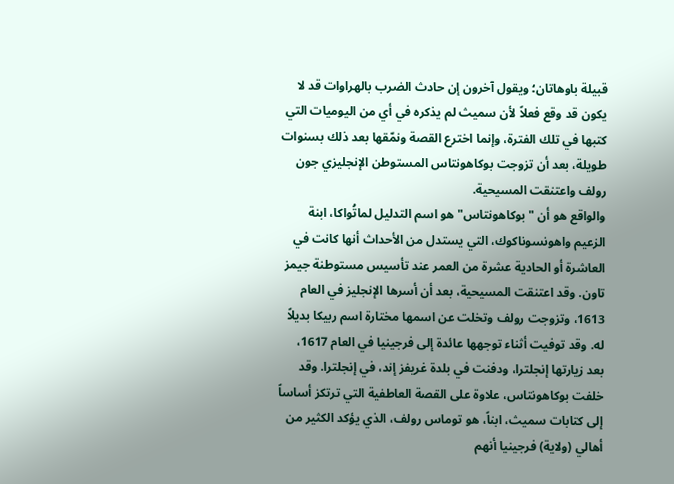قبيلة باوهاتان؛ ويقول آخرون إن حادث الضرب بالهراوات قد لا يكون قد وقع فعلاً لأن سميث لم يذكره في أي من اليوميات التي كتبها في تلك الفترة، وإنما اخترع القصة ونمّقها بعد ذلك بسنوات طويلة، بعد أن تزوجت بوكاهونتاس المستوطن الإنجليزي جون رولف واعتنقت المسيحية.
والواقع هو أن "بوكاهونتاس" هو اسم التدليل لماتُواكا، ابنة الزعيم واهونسوناكوك، التي يستدل من الأحداث أنها كانت في العاشرة أو الحادية عشرة من العمر عند تأسيس مستوطنة جيمز تاون. وقد اعتنقت المسيحية، بعد أن أسرها الإنجليز في العام 1613، وتزوجت رولف وتخلت عن اسمها مختارة اسم ربيكا بديلاً له. وقد توفيت أثناء توجهها عائدة إلى فرجينيا في العام 1617، بعد زيارتها إنجلترا، ودفنت في بلدة غريفز إند، في إنجلترا. وقد خلفت بوكاهونتاس، علاوة على القصة العاطفية التي ترتكز أساساً إلى كتابات سميث، ابناً، هو توماس رولف، الذي يؤكد الكثير من أهالي (ولاية) فرجينيا أنهم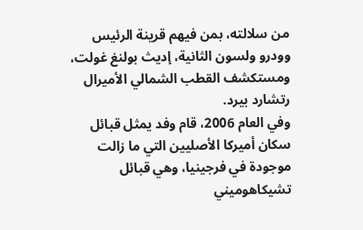من سلالته، بمن فيهم قرينة الرئيس وودرو ولسون الثانية، إديث بولنغ غولت، ومستكشف القطب الشمالي الأميرال رتشارد بيرد.
وفي العام 2006، قام وفد يمثل قبائل سكان أميركا الأصليين التي ما زالت موجودة في فرجينيا، وهي قبائل تشيكاهوميني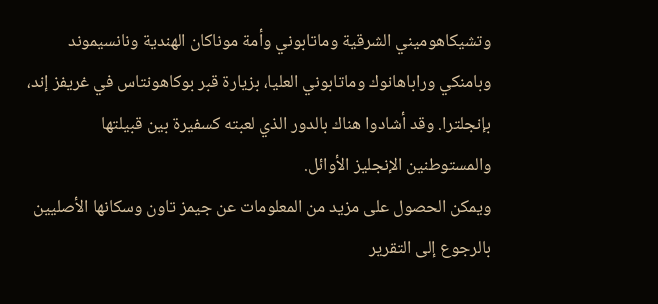وتشيكاهوميني الشرقية وماتابوني وأمة موناكان الهندية ونانسيموند وبامنكي وراباهانوك وماتابوني العليا، بزيارة قبر بوكاهونتاس في غريفز إند، بإنجلترا. وقد أشادوا هناك بالدور الذي لعبته كسفيرة بين قبيلتها والمستوطنين الإنجليز الأوائل.
ويمكن الحصول على مزيد من المعلومات عن جيمز تاون وسكانها الأصليين بالرجوع إلى التقرير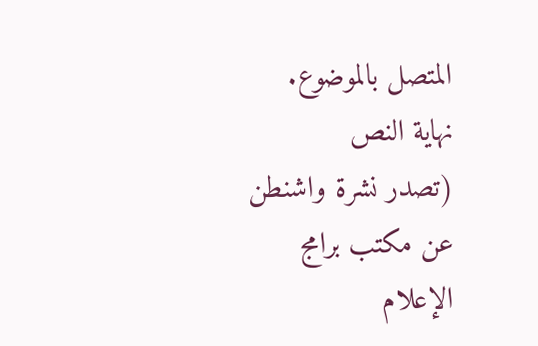المتصل بالموضوع.
نهاية النص
(تصدر نشرة واشنطن عن مكتب برامج الإعلام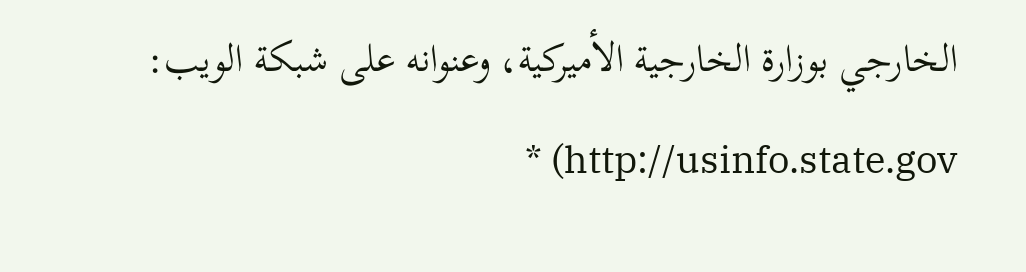الخارجي بوزارة الخارجية الأميركية، وعنوانه على شبكة الويب: http://usinfo.state.gov) *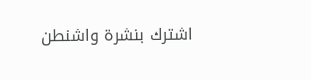اشترك بنشرة واشنطن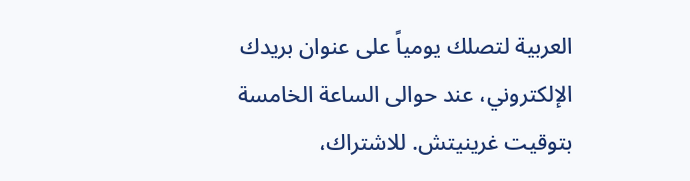العربية لتصلك يومياً على عنوان بريدك الإلكتروني، عند حوالى الساعة الخامسة بتوقيت غرينيتش. للاشتراك،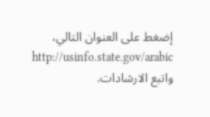إضغط على العنوان التالي، http://usinfo.state.gov/arabic واتبع الارشادات.